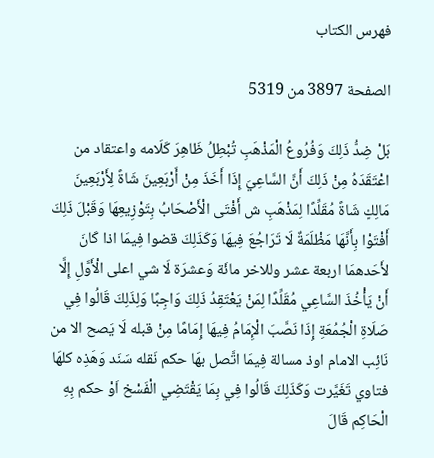فهرس الكتاب

الصفحة 3897 من 5319

بَلْ ضِدُّ ذَلِكَ وَفُرُوعُ الْمَذْهَبِ تُبْطِلُ ظَاهِرَ كَلَامه واعتقاد من اعْتَقَدَهُ مِنْ ذَلِكَ أَنَّ السَّاعِيَ إِذَا أَخَذَ مِنْ أَرْبَعِينَ شَاةً لِأَرْبَعِينَ مَالِكٍ شَاةً مُقَلِّدًا لِمَذْهَبِ ش أَفْتَى الْأَصْحَابُ بِتَوْزِيعِهَا وَقَبْلَ ذَلِكَ أَفْتَوْا بِأَنَّهَا مَظْلَمَةٌ لَا تَرَاجُعَ فِيهَا وَكَذَلِكَ قضوا فِيمَا اذا كَانَ لأَحَدهمَا اربعة عشر وللاخر مائَة وَعشرَة لَا شي اعلى الْأَوَّلِ إِلَّا أَنْ يَأْخُذَ السَّاعِي مُقَلِّدًا لِمَنْ يَعْتَقِدُ ذَلِكَ وَاجِبًا وَلِذَلِكَ قَالُوا فِي صَلَاةِ الْجُمُعَةِ إِذَا نَصَّبَ الْإِمَامُ فِيهَا إِمَامًا مِنْ قبله لَا يَصح الا من نَائِب الامام اوذ مسالة فِيمَا اتَّصل بهَا حكم نَقله سَنَد وَهَذِه كلهَا فتاوي تَغَيَّرت وَكَذَلِكَ قَالُوا فِي بِمَا يَقْتَضِي الْفَسْخ اَوْ حكم بِهِ الْحَاكِم قَالَ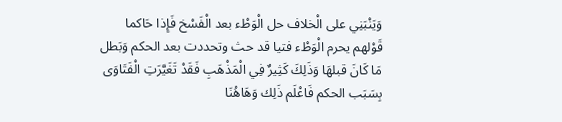وَيَنْبَنِي على الْخلاف حل الْوَطْء بعد الْفَسْخ فَإِذا حَاكما قَوْلهم يحرم الْوَطْء فتيا قد حث وتحددت بعد الحكم وَبَطل مَا كَانَ قبلهَا وَذَلِكَ كَثِيرٌ فِي الْمَذْهَبِ فَقَدْ تَغَيَّرَتِ الْفَتَاوَى بِسَبَب الحكم فَاعْلَم ذَلِك وَهَاهُنَا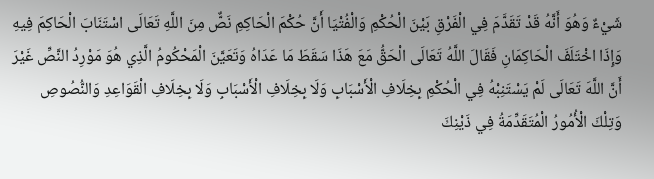شَيْءٌ وَهُوَ أَنَّهُ قَدْ تَقَدَّمَ فِي الْفَرْقِ بَيْنَ الْحُكْمِ وَالْفُتْيَا أَنَّ حُكْمَ الْحَاكِمِ نَصٌّ مِنَ اللَّهِ تَعَالَى اسْتَنَابَ الْحَاكِمَ فِيهِ وَإِذَا اخْتَلَفَ الْحَاكِمَانِ فَقَالَ اللَّهُ تَعَالَى الْحَقُّ مَعَ هَذَا سَقَطَ مَا عَدَاهُ وَتَعَيَّنَ الْمَحْكُومُ الَّذِي هُوَ مَوْرِدُ النَّصِّ غَيْرَ أَنَّ اللَّهَ تَعَالَى لَمْ يَسْتَنِبْهُ فِي الْحُكْمِ بِخِلَافِ الْأَسْبَابِ وَلَا بِخِلَافِ الْأَسْبَابِ وَلَا بِخِلَافِ الْقَوَاعِدِ وَالنُّصُوصِ وَتِلْكَ الْأُمُورُ الْمُتَقَدِّمَةُ فِي ذَيْنِكَ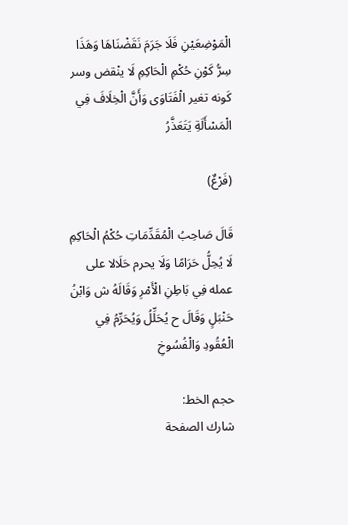الْمَوْضِعَيْنِ فَلَا جَرَمَ نَقَضْنَاهَا وَهَذَا سِرُّ كَوْنِ حُكْمِ الْحَاكِمِ لَا ينْقض وسر كَونه تغير الْفَتَاوَى وَأَنَّ الْخِلَافَ فِي الْمَسْأَلَةِ يَتَعَذَّرُ

(فَرْعٌ)

قَالَ صَاحِبُ الْمُقَدِّمَاتِ حُكْمُ الْحَاكِمِ لَا يُحِلُّ حَرَامًا وَلَا يحرم حَلَالا على عمله فِي بَاطِنِ الْأَمْرِ وَقَالَهُ ش وَابْنُ حَنْبَلٍ وَقَالَ ح يُحَلِّلُ وَيُحَرِّمُ فِي الْعُقُودِ وَالْفُسُوخِ

حجم الخط:
شارك الصفحة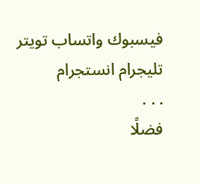فيسبوك واتساب تويتر تليجرام انستجرام
. . .
فضلًا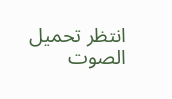انتظر تحميل الصوت